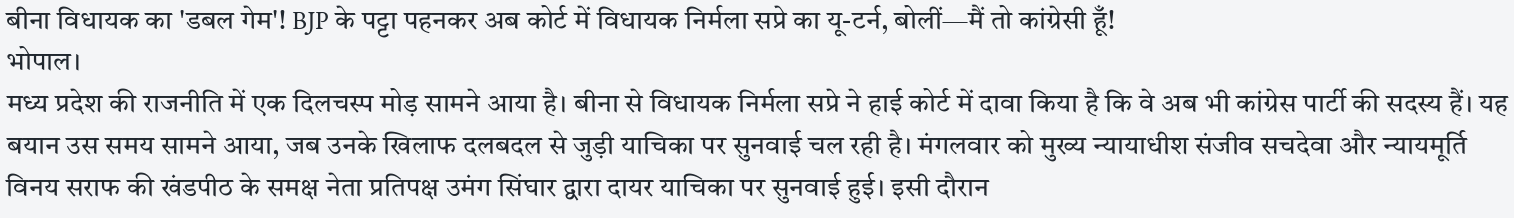बीना विधायक का 'डबल गेम'! BJP के पट्टा पहनकर अब कोर्ट में विधायक निर्मला सप्रे का यू-टर्न, बोलीं—मैं तो कांग्रेसी हूँ!
भोपाल।
मध्य प्रदेश की राजनीति में एक दिलचस्प मोड़ सामने आया है। बीना से विधायक निर्मला सप्रे ने हाई कोर्ट में दावा किया है कि वे अब भी कांग्रेस पार्टी की सदस्य हैं। यह बयान उस समय सामने आया, जब उनके खिलाफ दलबदल से जुड़ी याचिका पर सुनवाई चल रही है। मंगलवार को मुख्य न्यायाधीश संजीव सचदेवा और न्यायमूर्ति विनय सराफ की खंडपीठ के समक्ष नेता प्रतिपक्ष उमंग सिंघार द्वारा दायर याचिका पर सुनवाई हुई। इसी दौरान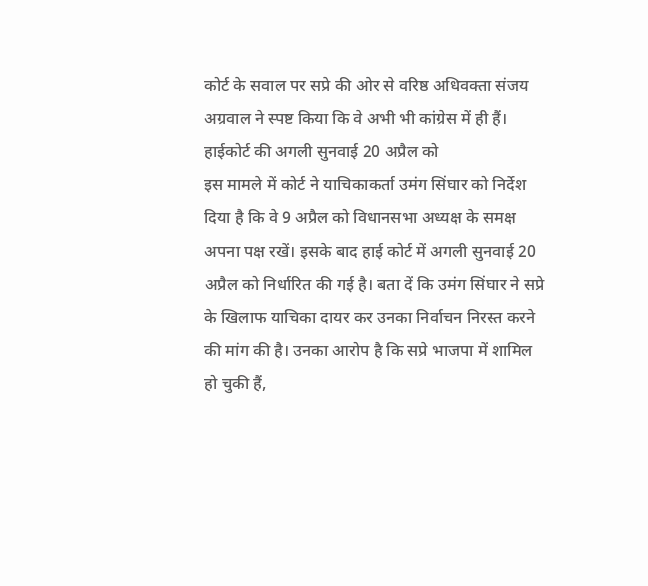कोर्ट के सवाल पर सप्रे की ओर से वरिष्ठ अधिवक्ता संजय अग्रवाल ने स्पष्ट किया कि वे अभी भी कांग्रेस में ही हैं।
हाईकोर्ट की अगली सुनवाई 20 अप्रैल को
इस मामले में कोर्ट ने याचिकाकर्ता उमंग सिंघार को निर्देश दिया है कि वे 9 अप्रैल को विधानसभा अध्यक्ष के समक्ष अपना पक्ष रखें। इसके बाद हाई कोर्ट में अगली सुनवाई 20 अप्रैल को निर्धारित की गई है। बता दें कि उमंग सिंघार ने सप्रे के खिलाफ याचिका दायर कर उनका निर्वाचन निरस्त करने की मांग की है। उनका आरोप है कि सप्रे भाजपा में शामिल हो चुकी हैं,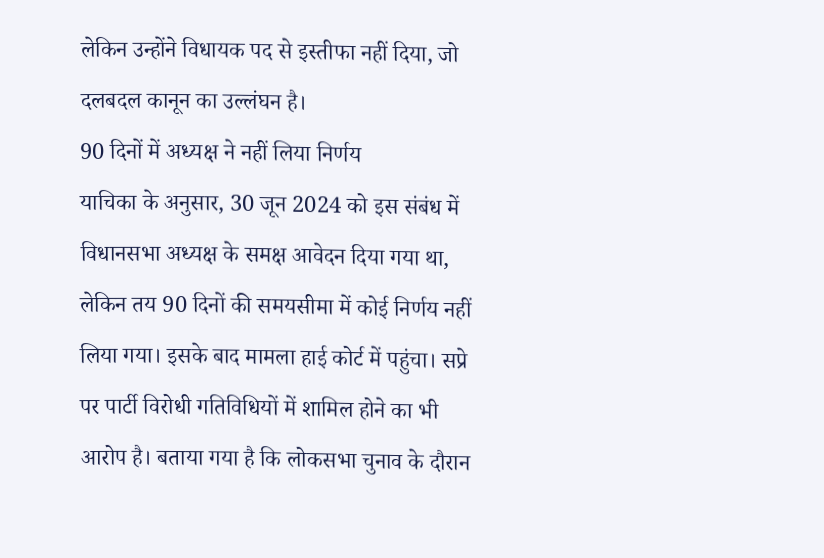लेकिन उन्होंने विधायक पद से इस्तीफा नहीं दिया, जो दलबदल कानून का उल्लंघन है।
90 दिनों में अध्यक्ष ने नहीं लिया निर्णय
याचिका के अनुसार, 30 जून 2024 को इस संबंध में विधानसभा अध्यक्ष के समक्ष आवेदन दिया गया था, लेकिन तय 90 दिनों की समयसीमा में कोई निर्णय नहीं लिया गया। इसके बाद मामला हाई कोर्ट में पहुंचा। सप्रे पर पार्टी विरोधी गतिविधियों में शामिल होने का भी आरोप है। बताया गया है कि लोकसभा चुनाव के दौरान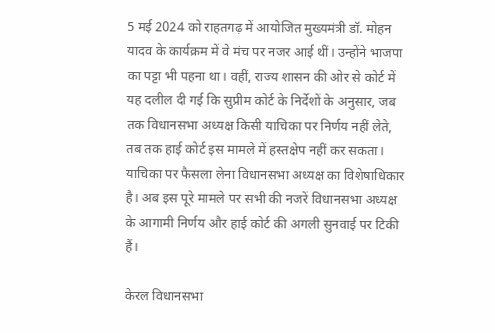5 मई 2024 को राहतगढ़ में आयोजित मुख्यमंत्री डॉ. मोहन यादव के कार्यक्रम में वे मंच पर नजर आई थीं। उन्होंने भाजपा का पट्टा भी पहना था। वहीं, राज्य शासन की ओर से कोर्ट में यह दलील दी गई कि सुप्रीम कोर्ट के निर्देशों के अनुसार, जब तक विधानसभा अध्यक्ष किसी याचिका पर निर्णय नहीं लेते, तब तक हाई कोर्ट इस मामले में हस्तक्षेप नहीं कर सकता। याचिका पर फैसला लेना विधानसभा अध्यक्ष का विशेषाधिकार है। अब इस पूरे मामले पर सभी की नजरें विधानसभा अध्यक्ष के आगामी निर्णय और हाई कोर्ट की अगली सुनवाई पर टिकी हैं।

केरल विधानसभा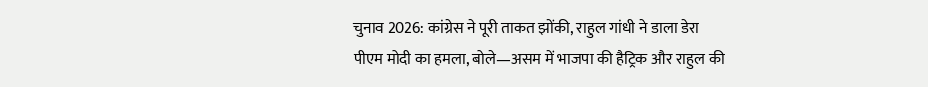चुनाव 2026: कांग्रेस ने पूरी ताकत झोंकी, राहुल गांधी ने डाला डेरा
पीएम मोदी का हमला, बोले—असम में भाजपा की हैट्रिक और राहुल की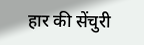हार की सेंचुरी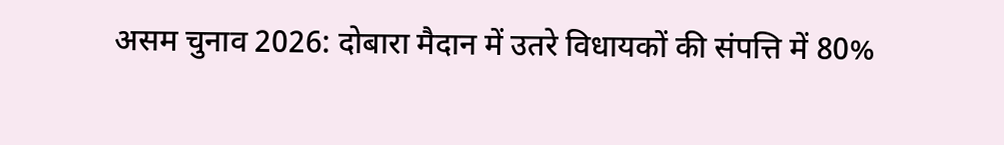असम चुनाव 2026: दोबारा मैदान में उतरे विधायकों की संपत्ति में 80%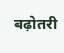बढ़ोतरी